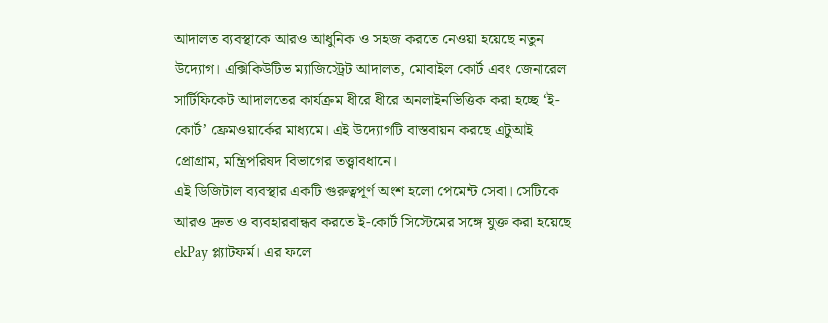আদালত ব্যবস্থাকে আরও আধুনিক ও সহজ করতে নেওয়া হয়েছে নতুন উদ্যোগ। এক্সিকিউটিভ ম্যাজিস্ট্রেট আদালত, মোবাইল কোর্ট এবং জেনারেল সার্টিফিকেট আদালতের কার্যক্রম ধীরে ধীরে অনলাইনভিত্তিক করা হচ্ছে ‘ই-কোর্ট’ ফ্রেমওয়ার্কের মাধ্যমে। এই উদ্যোগটি বাস্তবায়ন করছে এটুআই প্রোগ্রাম, মন্ত্রিপরিষদ বিভাগের তত্ত্বাবধানে।
এই ডিজিটাল ব্যবস্থার একটি গুরুত্বপূর্ণ অংশ হলো পেমেন্ট সেবা। সেটিকে আরও দ্রুত ও ব্যবহারবান্ধব করতে ই-কোর্ট সিস্টেমের সঙ্গে যুক্ত করা হয়েছে ekPay প্ল্যাটফর্ম। এর ফলে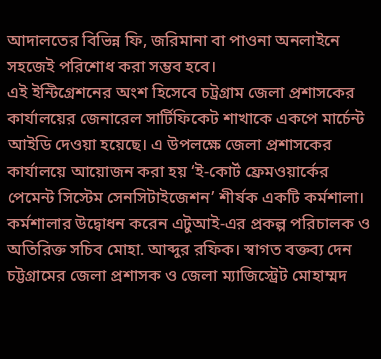আদালতের বিভিন্ন ফি, জরিমানা বা পাওনা অনলাইনে সহজেই পরিশোধ করা সম্ভব হবে।
এই ইন্টিগ্রেশনের অংশ হিসেবে চট্রগ্রাম জেলা প্রশাসকের কার্যালয়ের জেনারেল সার্টিফিকেট শাখাকে একপে মার্চেন্ট আইডি দেওয়া হয়েছে। এ উপলক্ষে জেলা প্রশাসকের কার্যালয়ে আয়োজন করা হয় ‘ই-কোর্ট ফ্রেমওয়ার্কের পেমেন্ট সিস্টেম সেনসিটাইজেশন’ শীর্ষক একটি কর্মশালা।
কর্মশালার উদ্বোধন করেন এটুআই-এর প্রকল্প পরিচালক ও অতিরিক্ত সচিব মোহা. আব্দুর রফিক। স্বাগত বক্তব্য দেন চট্টগ্রামের জেলা প্রশাসক ও জেলা ম্যাজিস্ট্রেট মোহাম্মদ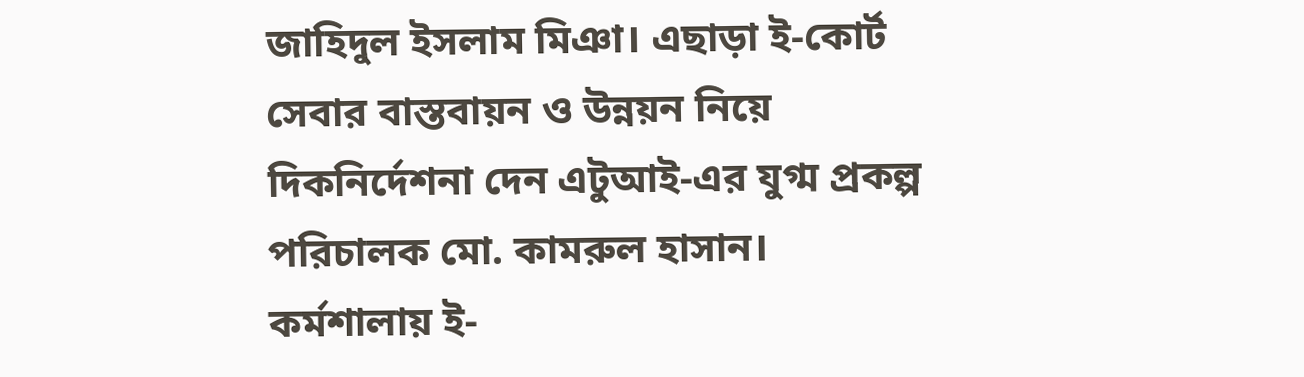জাহিদুল ইসলাম মিঞা। এছাড়া ই-কোর্ট সেবার বাস্তবায়ন ও উন্নয়ন নিয়ে দিকনির্দেশনা দেন এটুআই-এর যুগ্ম প্রকল্প পরিচালক মো. কামরুল হাসান।
কর্মশালায় ই-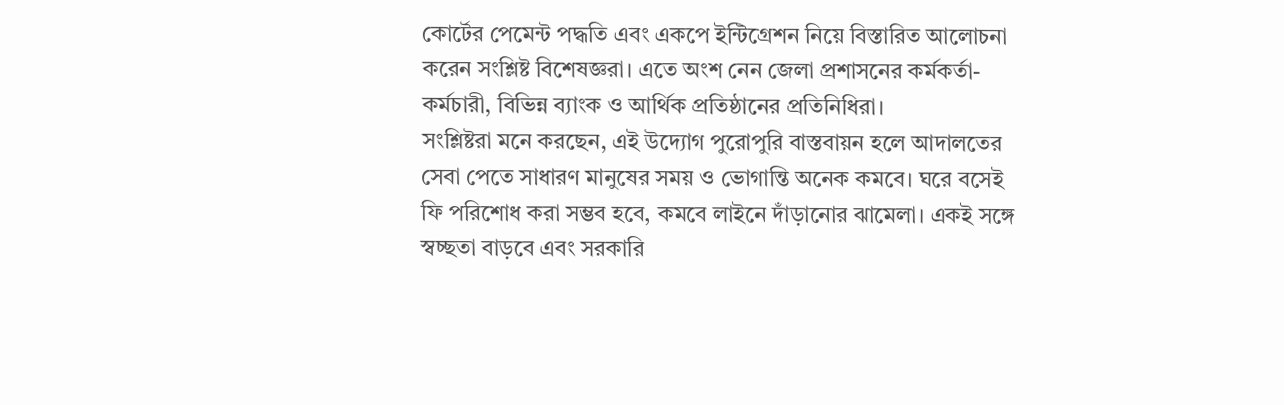কোর্টের পেমেন্ট পদ্ধতি এবং একপে ইন্টিগ্রেশন নিয়ে বিস্তারিত আলোচনা করেন সংশ্লিষ্ট বিশেষজ্ঞরা। এতে অংশ নেন জেলা প্রশাসনের কর্মকর্তা-কর্মচারী, বিভিন্ন ব্যাংক ও আর্থিক প্রতিষ্ঠানের প্রতিনিধিরা।
সংশ্লিষ্টরা মনে করছেন, এই উদ্যোগ পুরোপুরি বাস্তবায়ন হলে আদালতের সেবা পেতে সাধারণ মানুষের সময় ও ভোগান্তি অনেক কমবে। ঘরে বসেই ফি পরিশোধ করা সম্ভব হবে, কমবে লাইনে দাঁড়ানোর ঝামেলা। একই সঙ্গে স্বচ্ছতা বাড়বে এবং সরকারি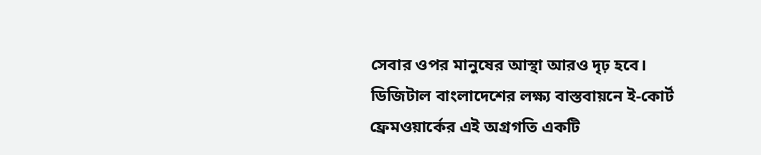সেবার ওপর মানুষের আস্থা আরও দৃঢ় হবে।
ডিজিটাল বাংলাদেশের লক্ষ্য বাস্তবায়নে ই-কোর্ট ফ্রেমওয়ার্কের এই অগ্রগতি একটি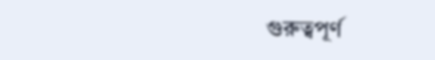গুরুত্বপূর্ণ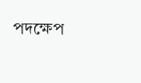পদক্ষেপ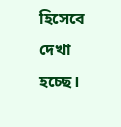হিসেবে দেখা হচ্ছে।